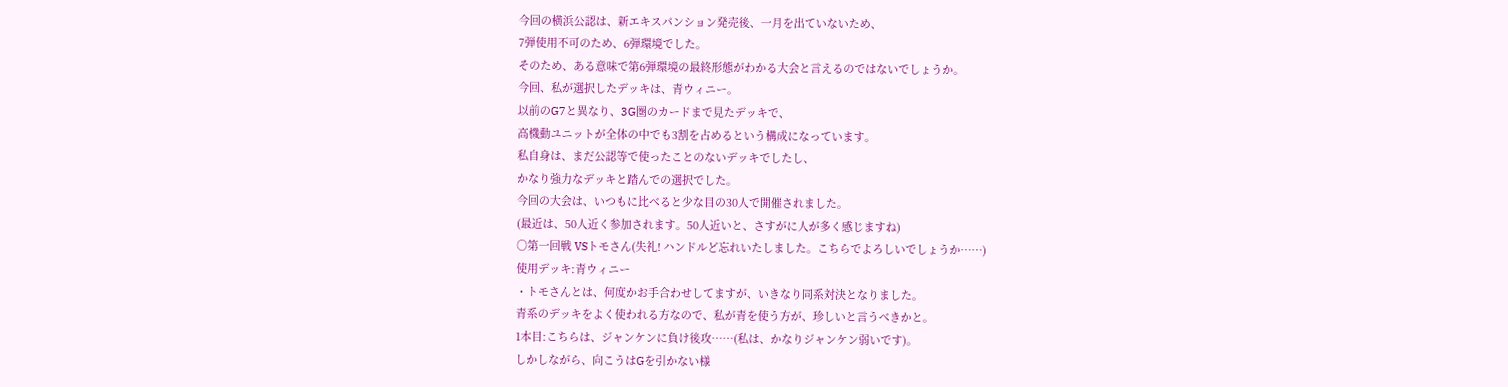今回の横浜公認は、新エキスパンション発売後、一月を出ていないため、
7弾使用不可のため、6弾環境でした。
そのため、ある意味で第6弾環境の最終形態がわかる大会と言えるのではないでしょうか。
今回、私が選択したデッキは、青ウィニー。
以前のG7と異なり、3G圏のカードまで見たデッキで、
高機動ユニットが全体の中でも3割を占めるという構成になっています。
私自身は、まだ公認等で使ったことのないデッキでしたし、
かなり強力なデッキと踏んでの選択でした。
今回の大会は、いつもに比べると少な目の30人で開催されました。
(最近は、50人近く参加されます。50人近いと、さすがに人が多く感じますね)
○第一回戦 VSトモさん(失礼! ハンドルど忘れいたしました。こちらでよろしいでしょうか……)
使用デッキ:青ウィニー
・トモさんとは、何度かお手合わせしてますが、いきなり同系対決となりました。
青系のデッキをよく使われる方なので、私が青を使う方が、珍しいと言うべきかと。
1本目:こちらは、ジャンケンに負け後攻……(私は、かなりジャンケン弱いです)。
しかしながら、向こうはGを引かない様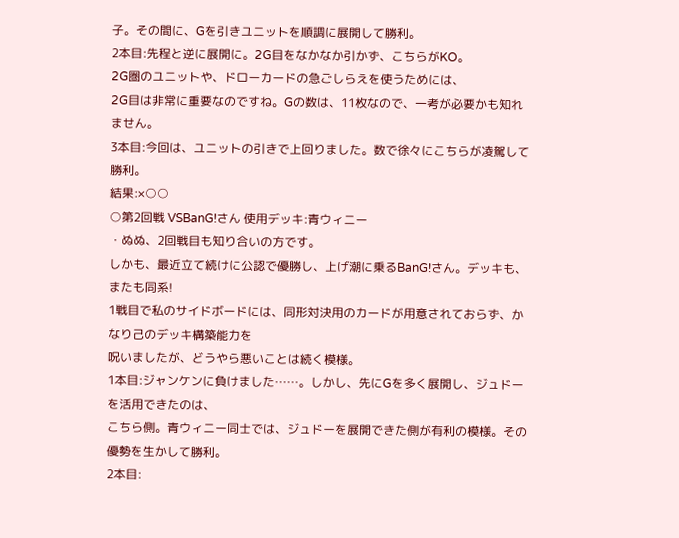子。その間に、Gを引きユニットを順調に展開して勝利。
2本目:先程と逆に展開に。2G目をなかなか引かず、こちらがKO。
2G圏のユニットや、ドローカードの急ごしらえを使うためには、
2G目は非常に重要なのですね。Gの数は、11枚なので、一考が必要かも知れません。
3本目:今回は、ユニットの引きで上回りました。数で徐々にこちらが凌駕して勝利。
結果:×○○
○第2回戦 VSBanG!さん 使用デッキ:青ウィニー
・ぬぬ、2回戦目も知り合いの方です。
しかも、最近立て続けに公認で優勝し、上げ潮に乗るBanG!さん。デッキも、またも同系!
1戦目で私のサイドボードには、同形対決用のカードが用意されておらず、かなり己のデッキ構築能力を
呪いましたが、どうやら悪いことは続く模様。
1本目:ジャンケンに負けました……。しかし、先にGを多く展開し、ジュドーを活用できたのは、
こちら側。青ウィニー同士では、ジュドーを展開できた側が有利の模様。その優勢を生かして勝利。
2本目: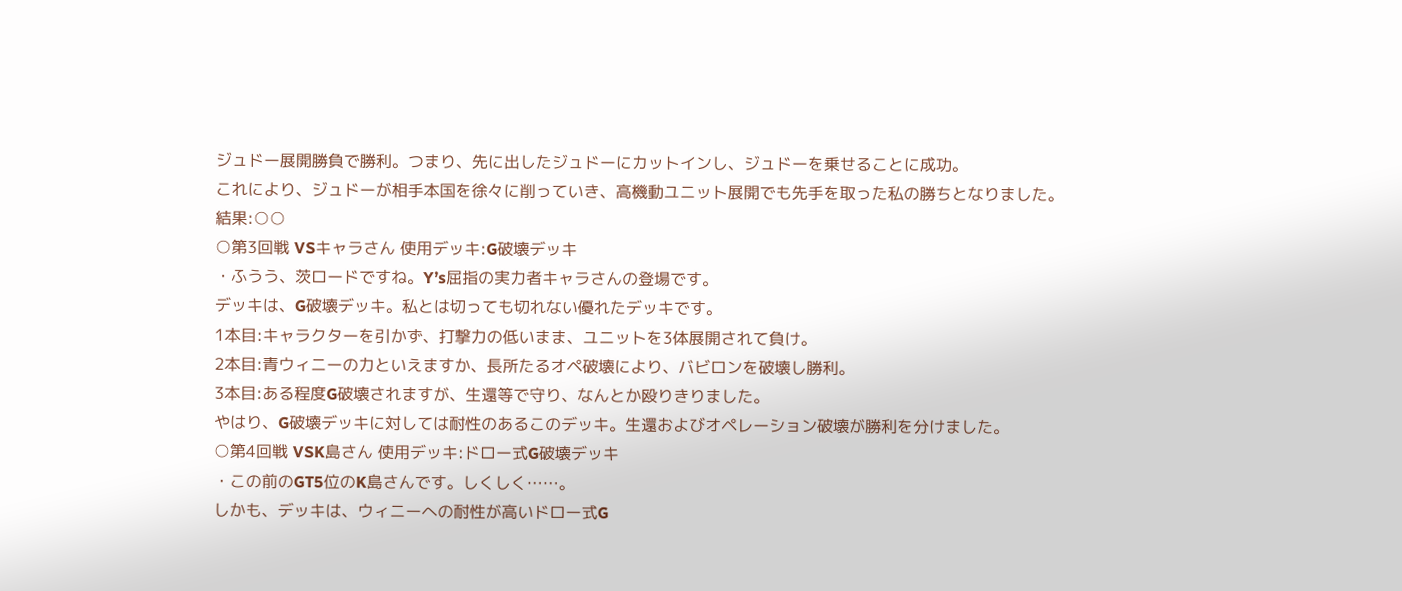ジュドー展開勝負で勝利。つまり、先に出したジュドーにカットインし、ジュドーを乗せることに成功。
これにより、ジュドーが相手本国を徐々に削っていき、高機動ユニット展開でも先手を取った私の勝ちとなりました。
結果:○○
○第3回戦 VSキャラさん 使用デッキ:G破壊デッキ
・ふうう、茨ロードですね。Y’s屈指の実力者キャラさんの登場です。
デッキは、G破壊デッキ。私とは切っても切れない優れたデッキです。
1本目:キャラクターを引かず、打撃力の低いまま、ユニットを3体展開されて負け。
2本目:青ウィニーの力といえますか、長所たるオペ破壊により、バビロンを破壊し勝利。
3本目:ある程度G破壊されますが、生還等で守り、なんとか殴りきりました。
やはり、G破壊デッキに対しては耐性のあるこのデッキ。生還およびオペレーション破壊が勝利を分けました。
○第4回戦 VSK島さん 使用デッキ:ドロー式G破壊デッキ
・この前のGT5位のK島さんです。しくしく……。
しかも、デッキは、ウィニーへの耐性が高いドロー式G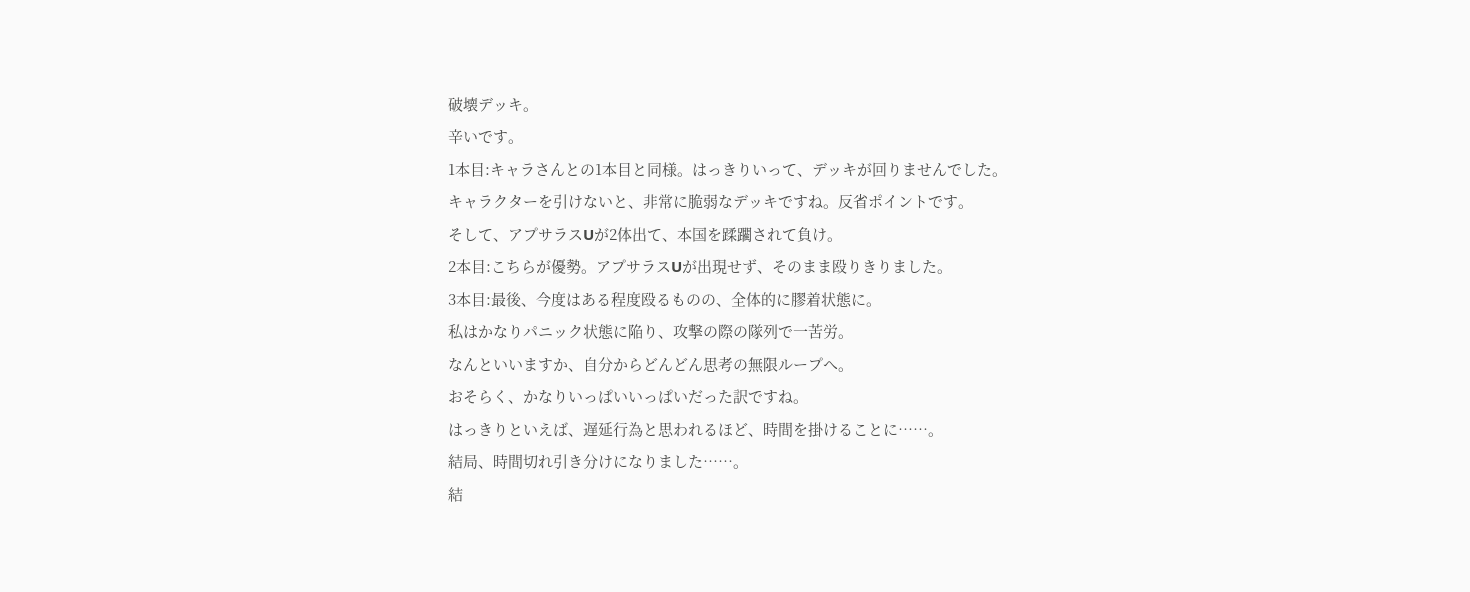破壊デッキ。
辛いです。
1本目:キャラさんとの1本目と同様。はっきりいって、デッキが回りませんでした。
キャラクターを引けないと、非常に脆弱なデッキですね。反省ポイントです。
そして、アプサラスUが2体出て、本国を蹂躙されて負け。
2本目:こちらが優勢。アプサラスUが出現せず、そのまま殴りきりました。
3本目:最後、今度はある程度殴るものの、全体的に膠着状態に。
私はかなりパニック状態に陥り、攻撃の際の隊列で一苦労。
なんといいますか、自分からどんどん思考の無限ループへ。
おそらく、かなりいっぱいいっぱいだった訳ですね。
はっきりといえば、遅延行為と思われるほど、時間を掛けることに……。
結局、時間切れ引き分けになりました……。
結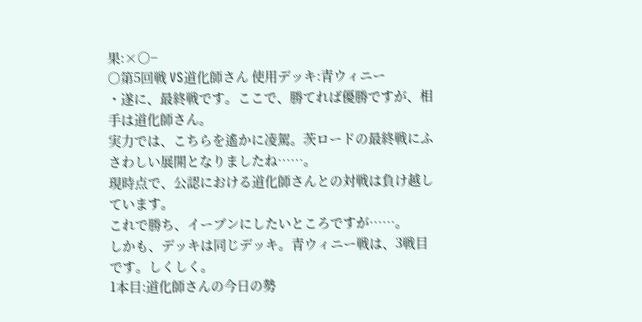果:×○−
○第5回戦 VS道化師さん 使用デッキ:青ウィニー
・遂に、最終戦です。ここで、勝てれば優勝ですが、相手は道化師さん。
実力では、こちらを遙かに凌駕。茨ロードの最終戦にふさわしい展開となりましたね……。
現時点で、公認における道化師さんとの対戦は負け越しています。
これで勝ち、イーブンにしたいところですが……。
しかも、デッキは同じデッキ。青ウィニー戦は、3戦目です。しくしく。
1本目:道化師さんの今日の勢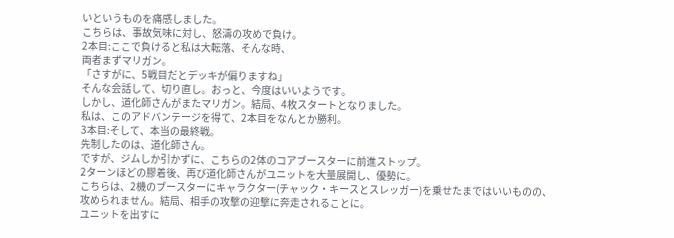いというものを痛感しました。
こちらは、事故気味に対し、怒濤の攻めで負け。
2本目:ここで負けると私は大転落、そんな時、
両者まずマリガン。
「さすがに、5戦目だとデッキが偏りますね」
そんな会話して、切り直し。おっと、今度はいいようです。
しかし、道化師さんがまたマリガン。結局、4枚スタートとなりました。
私は、このアドバンテージを得て、2本目をなんとか勝利。
3本目:そして、本当の最終戦。
先制したのは、道化師さん。
ですが、ジムしか引かずに、こちらの2体のコアブースターに前進ストップ。
2ターンほどの膠着後、再び道化師さんがユニットを大量展開し、優勢に。
こちらは、2機のブースターにキャラクター(チャック・キースとスレッガー)を乗せたまではいいものの、
攻められません。結局、相手の攻撃の迎撃に奔走されることに。
ユニットを出すに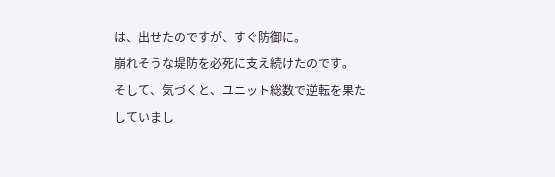は、出せたのですが、すぐ防御に。
崩れそうな堤防を必死に支え続けたのです。
そして、気づくと、ユニット総数で逆転を果たしていまし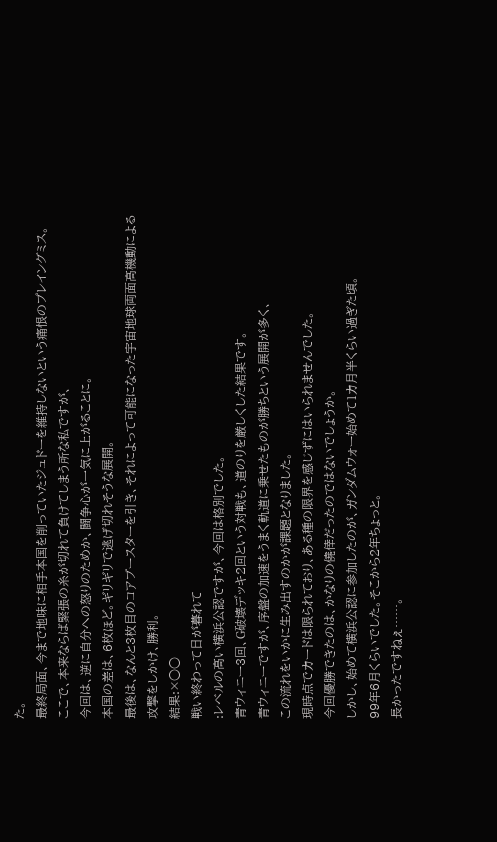た。
最終局面、今まで地味に相手本国を削っていたジュドーを維持しないという痛恨のプレイングミス。
ここで、本来ならば緊張の糸が切れて負けてしまう所な私ですが、
今回は、逆に自分への怒りのためか、闘争心が一気に上がることに。
本国の差は、6枚ほど。ギリギリで逃げ切れそうな展開。
最後は、なんと3枚目のコアブースターを引き、それによって可能になった宇宙地球両面高機動による
攻撃をしかけ、勝利。
結果:×○○
戦い終わって日が暮れて
:レベルの高い横浜公認ですが、今回は格別でした。
青ウィニー3回、G破壊デッキ2回という対戦も、道のりを厳しくした結果です。
青ウィニーですが、序盤の加速をうまく軌道に乗せたものが勝ちという展開が多く、
この流れをいかに生み出すのかが課題となりました。
現時点でカードは限られており、ある種の限界を感じずにはいられませんでした。
今回優勝できたのは、かなりの僥倖だったのではないでしょうか。
しかし、始めて横浜公認に参加したのが、ガンダムウォー始めて1カ月半くらい過ぎた頃。
99年6月くらいでした。そこから2年ちょっと。
長かったですねぇ……。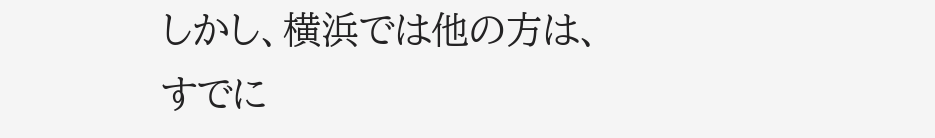しかし、横浜では他の方は、すでに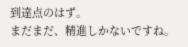到達点のはず。
まだまだ、精進しかないですね。